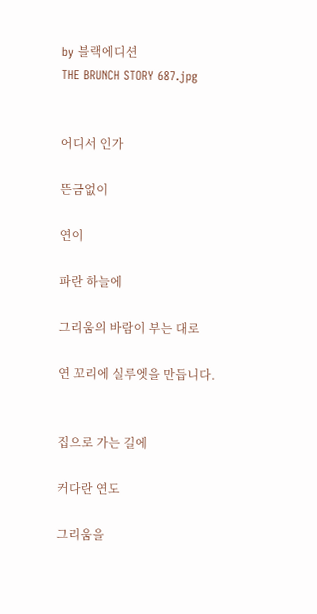by 블랙에디션
THE BRUNCH STORY 687.jpg


어디서 인가

뜬금없이

연이

파란 하늘에

그리움의 바람이 부는 대로

연 꼬리에 실루엣을 만듭니다.


집으로 가는 길에

커다란 연도

그리움을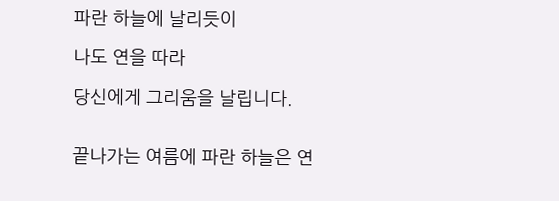파란 하늘에 날리듯이

나도 연을 따라

당신에게 그리움을 날립니다.


끝나가는 여름에 파란 하늘은 연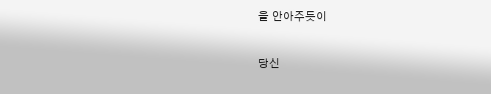을 안아주듯이

당신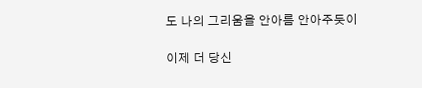도 나의 그리움을 안아름 안아주듯이

이제 더 당신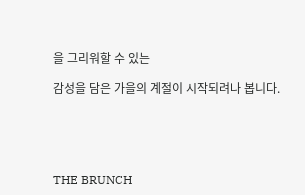을 그리워할 수 있는

감성을 담은 가을의 계절이 시작되려나 봅니다.





THE BRUNCH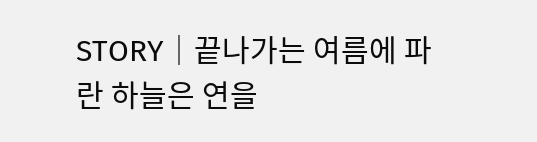STORY│끝나가는 여름에 파란 하늘은 연을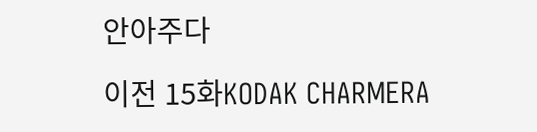안아주다

이전 15화KODAK CHARMERA